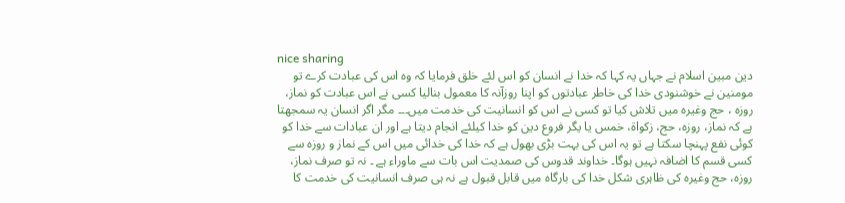nice sharing
دین مبین اسلام نے جہاں یہ کہا کہ خدا نے انسان کو اس لئے خلق فرمایا کہ وہ اس کی عبادت کرے تو مومنین نے خوشنودی خدا کی خاطر عبادتوں کو اپنا روزآنہ کا معمول بنالیا کسی نے اس عبادت کو نماز، روزہ ، حج وغیرہ میں تلاش کیا تو کسی نے اس کو انسانیت کی خدمت میں۔۔۔ مگر اگر انسان یہ سمجھتا ہے کہ نماز، روزہ، حج، زکواۃ، خمس یا یگر فروع دین کو خدا کیلئے انجام دیتا ہے اور ان عبادات سے خدا کو کوئی نفع پہنچا سکتا ہے تو یہ اس کی بہت بڑی بھول ہے کہ خدا کی خدائی میں اس کے نماز و روزہ سے کسی قسم کا اضافہ نہیں ہوگا۔ خداوند قدوس کی صمدیت اس بات سے ماوراء ہے ۔ نہ تو صرف نماز، روزہ، حج وغیرہ کی ظاہری شکل خدا کی بارگاہ میں قابل قبول ہے نہ ہی صرف انسانیت کی خدمت کا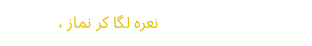نعرہ لگا کر نماز ،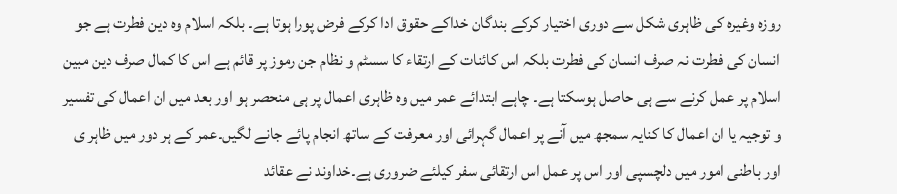روزہ وغیرہ کی ظاہری شکل سے دوری اختیار کرکے بندگان خداکے حقوق ادا کرکے فرض پورا ہوتا ہے۔ بلکہ اسلام وہ دین فطرت ہے جو انسان کی فطرت نہ صرف انسان کی فطرت بلکہ اس کائنات کے ارتقاء کا سسٹم و نظام جن رموز پر قائم ہے اس کا کمال صرف دین مبین اسلام پر عمل کرنے سے ہی حاصل ہوسکتا ہے۔ چاہے ابتدائے عمر میں وہ ظاہری اعمال پر ہی منحصر ہو اور بعد میں ان اعمال کی تفسیر و توجیہ یا ان اعمال کا کنایہ سمجھ میں آنے پر اعمال گہرائی اور معرفت کے ساتھ انجام پائے جانے لگیں۔عمر کے ہر دور میں ظاہر ی اور باطنی امور میں دلچسپی اور اس پر عمل اس ارتقائی سفر کیلئے ضروری ہے۔خداوند نے عقائد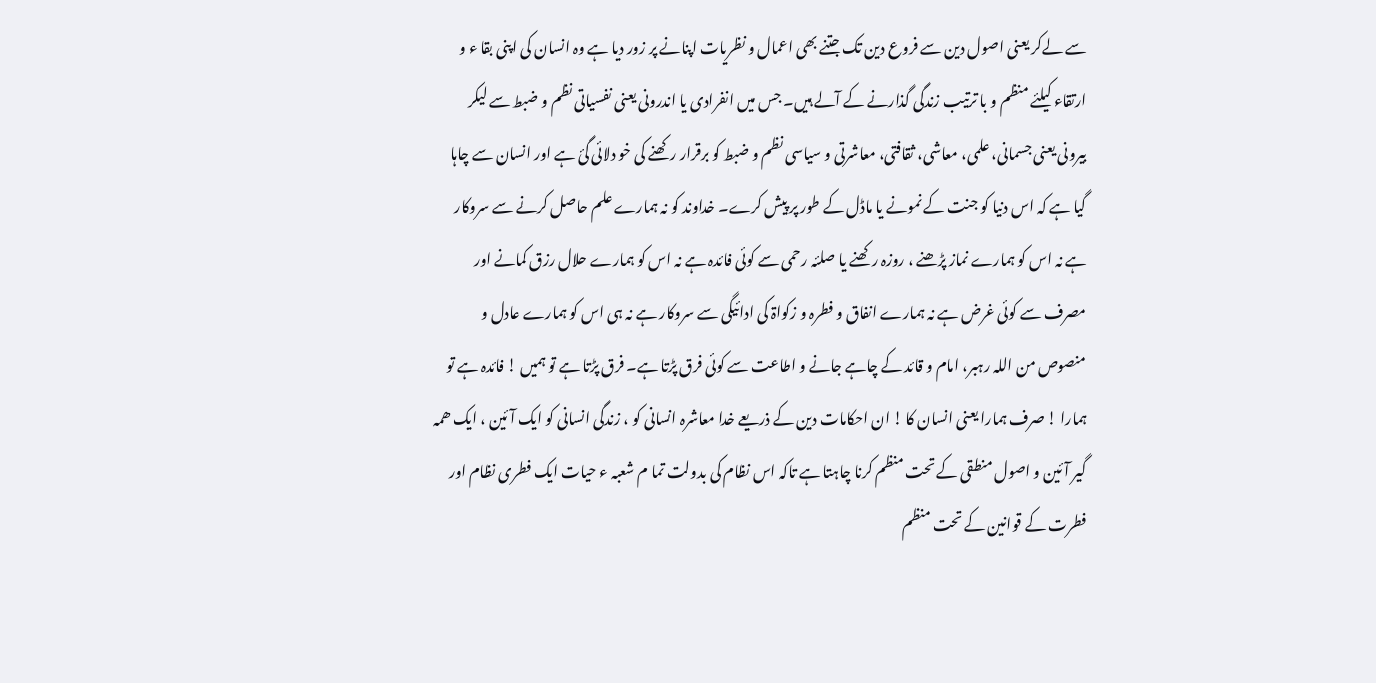سے لےکر یعنی اصول دین سے فروع دین تک جتنے بھی اعمال و نظریات اپنانے پر زور دیا ہے وہ انسان کی اپنی بقا ء و ارتقاء کیلئے منظم و با ترتیب زندگی گذارنے کے آلے ہیں۔ جس میں انفرادی یا اندرونی یعنی نفسیاتی نظم و ضبط سے لیکر بیرونی یعنی جسمانی، علمی، معاشی، ثقافتی، معاشرتی و سیاسی نظم و ضبط کو برقرار رکھنے کی خو دلائی گئ ہے اور انسان سے چاہا گیا ہے کہ اس دنیا کو جنت کے نمونے یا ماڈل کے طور پر پیش کرے۔ خداوند کو نہ ہمارے علم حاصل کرنے سے سروکار ہے نہ اس کو ہمارے نماز پڑھنے ، روزہ رکھنے یا صلئہ رحمی سے کوئی فائدہ ہے نہ اس کو ہمارے حلال رزق کمانے اور مصرف سے کوئی غرض ہے نہ ہمارے انفاق و فطرہ و زکواۃ کی ادائیگی سے سروکار ہے نہ ہی اس کو ہمارے عادل و منصوص من اللہ رہبر، امام و قائد کے چاہے جانے و اطاعت سے کوئی فرق پڑتا ہے۔ فرق پڑتا ہے تو ہمیں ! فائدہ ہے تو ہمارا ! صرف ہمارا یعنی انسان کا ! ان احکامات دین کے ذریعے خدا معاشرہ انسانی کو ، زندگی انسانی کو ایک آئین ، ایک ھمہ گیر آئین و اصول منطقی کے تحت منظم کرنا چاہتا ہے تاکہ اس نظام کی بدولت تما م شعبہ ء حیات ایک فطری نظام اور فطرت کے قوانین کے تحت منظم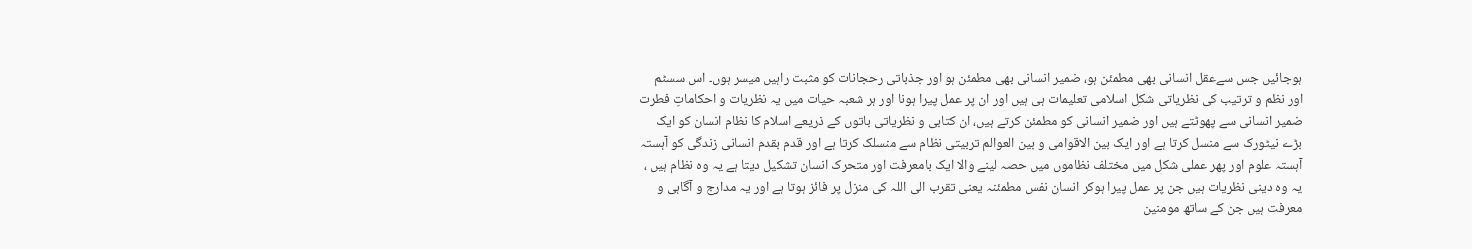ہوجائیں جس سےعقل انسانی بھی مطمئن ہو، ضمیر انسانی بھی مطمئن ہو اور جذباتی رحجانات کو مثبت راہیں میسر ہوں۔ اس سسٹم اور نظم و ترتیب کی نظریاتی شکل اسلامی تعلیمات ہی ہیں اور ان پر عمل پیرا ہونا اور ہر شعبہ حیات میں یہ نظریات و احکاماتِ فطرت ضمیر انسانی سے پھوٹتے ہیں اور ضمیر انسانی کو مطمئن کرتے ہیں، ان کتابی و نظریاتی باتوں کے ذریعے اسلام کا نظام انسان کو ایک بڑے نیٹورک سے منسل کرتا ہے اور ایک بین الاقوامی و بین العوالم تربیتی نظام سے منسلک کرتا ہے اور قدم بقدم انسانی زندگی کو آہستہ آہستہ علوم اور پھر عملی شکل میں مختلف نظاموں میں حصہ لینے والا ایک بامعرفت اور متحرک انسان تشکیل دیتا ہے یہ وہ نظام ہیں ، یہ وہ دینی نظریات ہیں جن پر عمل پیرا ہوکر انسان نفس مطمئنہ یعنی تقرب الی اللہ کی منزل پر فائز ہوتا ہے اور یہ مدارج و آگاہی و معرفت ہیں جن کے ساتھ مومنین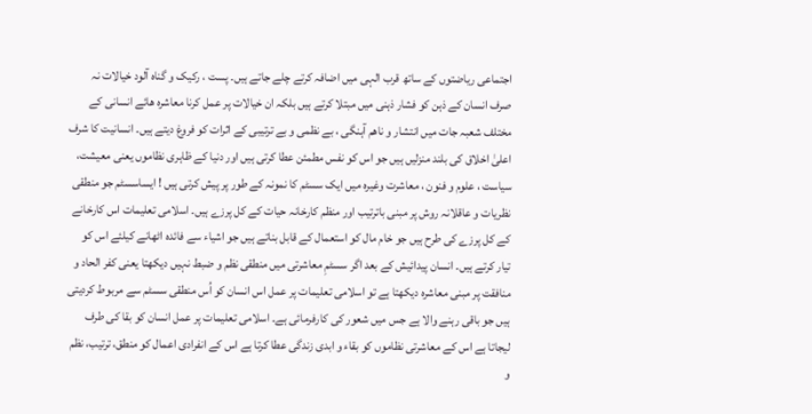اجتماعی ریاضتوں کے ساتھ قرب الہی میں اضافہ کرتے چلے جاتے ہیں۔ پست ، رکیک و گناہ آلود خیالات نہ صرف انسان کے ذہن کو فشار ذہنی میں مبتلا کرتے ہیں بلکہ ان خیالات پر عمل کرنا معاشرہ ھائے انسانی کے مختلف شعبہ جات میں انتشار و ناھم آہنگی ، بے نظمی و بے ترتیبی کے اثرات کو فروغ دیتے ہیں۔ انسانیت کا شرف اعلیٰ اخلاق کی بلند منزلیں ہیں جو اس کو نفس مطمئن عطا کرتی ہیں اور دنیا کے ظاہری نظاموں یعنی معیشت، سیاست ، علوم و فنون ، معاشرت وغیرہ میں ایک سسٹم کا نمونہ کے طور پر پیش کرتی ہیں ! ایساسسٹم جو منطقی نظریات و عاقلانہ روش پر مبنی باترتیب اور منظم کارخانہ حیات کے کل پرزے ہیں۔ اسلامی تعلیمات اس کارخانے کے کل پرزے کی طرح ہیں جو خام مال کو استعمال کے قابل بناتے ہیں جو اشیاء سے فائدہ اٹھانے کیلئے اس کو تیار کرتے ہیں۔ انسان پیدائیش کے بعد اگر سسٹمِ معاشرتی میں منطقی نظم و ضبط نہیں دیکھتا یعنی کفر الحاد و منافقت پر مبنی معاشرہ دیکھتا ہے تو اسلامی تعلیمات پر عمل اس انسان کو اُس منطقی سسٹم سے مربوط کردیتی ہیں جو باقی رہنے والا ہے جس میں شعور کی کارفرمائی ہے۔ اسلامی تعلیمات پر عمل انسان کو بقا کی طرف لیجاتا ہے اس کے معاشرتی نظاموں کو بقاء و ابدی زندگی عطا کرتا ہے اس کے انفرادی اعمال کو منطق، ترتیب، نظم و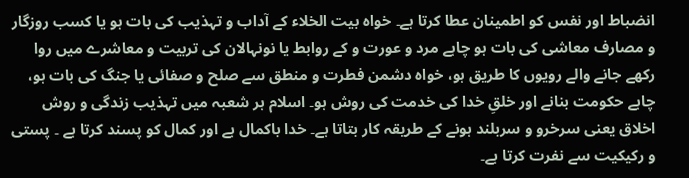انضباط اور نفس کو اطمینان عطا کرتا ہے۔ خواہ بیت الخلاء کے آداب و تہذیب کی بات ہو یا کسب روزگار و مصارف معاشی کی بات ہو چاہے مرد و عورت و کے روابط یا نونہالان کی تربیت و معاشرے میں روا رکھے جانے والے رویوں کا طریق ہو، خواہ دشمن فطرت و منطق سے صلح و صفائی یا جنگ کی بات ہو، چاہے حکومت بنانے اور خلقِ خدا کی خدمت کی روش ہو۔ اسلام ہر شعبہ میں تہذیب زندگی و روش اخلاق یعنی سرخرو و سربلند ہونے کے طریقہ کار بتاتا ہے۔ خدا باکمال ہے اور کمال کو پسند کرتا ہے ۔ پستی و رکیکیت سے نفرت کرتا ہے۔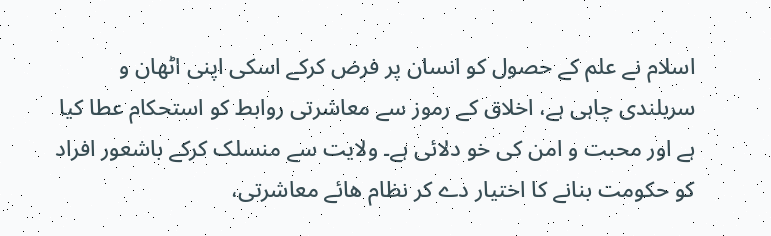اسلام نے علم کے حصول کو انسان پر فرض کرکے اسکی اپنی اٹھان و سربلندی چاہی ہے، اخلاق کے رموز سے معاشرتی روابط کو استحکام عطا کیا ہے اور محبت و امن کی خو دلائی ہے۔ ولایت سے منسلک کرکے باشعور افراد کو حکومت بنانے کا اختیار دے کر نظام ھائے معاشرتی،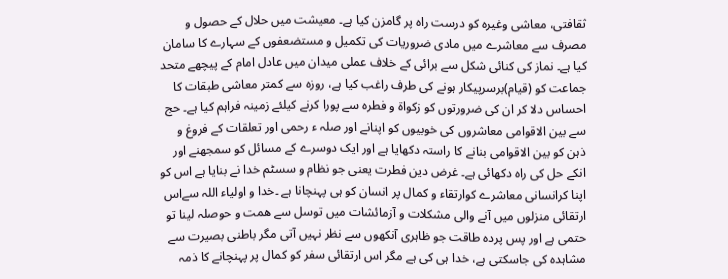ثقافتی، معاشی وغیرہ کو درست راہ پر گامزن کیا ہے۔ معیشت میں حلال کے حصول و مصرف سے معاشرے میں مادی ضروریات کی تکمیل و مستضعفوں کے سہارے کا سامان کیا ہے۔ نماز کی کنائی شکل سے برائی کے خلاف عملی میدان میں عادل امام کے پیچھے متحد جماعت کو (قیام)برسرپیکار ہونے کی طرف راغب کیا ہے، روزہ سے کمتر معاشی طبقات کا احساس دلا کر ان کی ضرورتوں کو زکواۃ و فطرہ سے پورا کرنے کیلئے زمینہ فراہم کیا ہے۔ حج سے بین الاقوامی معاشروں کی خوبیوں کو اپنانے اور صلہ ء رحمی اور تعلقات کے فروغ و ذہن کو بین الاقوامی بنانے کا راستہ دکھایا ہے اور ایک دوسرے کے مسائل کو سمجھنے اور انکے حل کی راہ دکھائی ہے۔ غرض دین فطرت یعنی جو نظام و سسٹم خدا نے بنایا ہے اس کو اپنا کرانسانی معاشرے کوارتقاء و کمال پر انسان کو ہی پہنچانا ہے ۔خدا و اولیاء اللہ سےاس ارتقائی منزلوں میں آنے والی مشکلات و آزمائشات میں توسل سے ھمت و حوصلہ لینا تو حتمی ہے اور پس پردہ طاقت جو ظاہری آنکھوں سے نظر نہیں آتی مگر باطنی بصیرت سے مشاہدہ کی جاسکتی ہے، خدا ہی کی ہے مگر اس ارتقائی سفر کو کمال پر پہنچانے کا ذمہ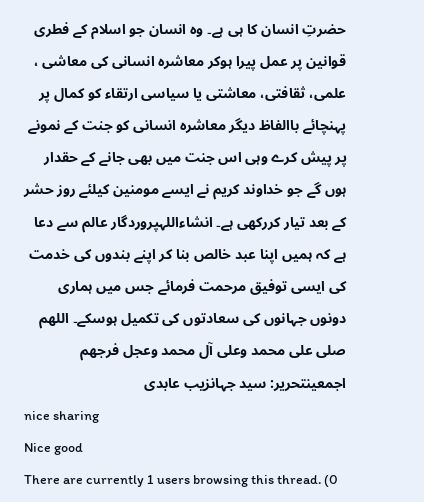حضرتِ انسان کا ہی ہے۔ وہ انسان جو اسلام کے فطری قوانین پر عمل پیرا ہوکر معاشرہ انسانی کی معاشی ، علمی، ثقافتی، معاشتی یا سیاسی ارتقاء کو کمال پر پہنچائے باالفاظ دیگر معاشرہ انسانی کو جنت کے نمونے پر پیش کرے وہی اس جنت میں بھی جانے کے حقدار ہوں گے جو خداوند کریم نے ایسے مومنین کیلئے روز حشر کے بعد تیار کررکھی ہے۔ انشاءاللہپروردگار عالم سے دعا ہے کہ ہمیں اپنا عبد خالص بنا کر اپنے بندوں کی خدمت کی ایسی توفیق مرحمت فرمائے جس میں ہماری دونوں جہانوں کی سعادتوں کی تکمیل ہوسکے۔ اللھم صلی علی محمد وعلی آل محمد وعجل فرجھم اجمعینتحریر: سید جہانزیب عابدی
nice sharing
Nice good
There are currently 1 users browsing this thread. (0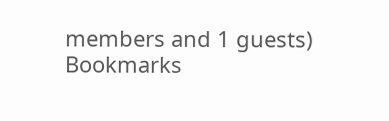members and 1 guests)
Bookmarks